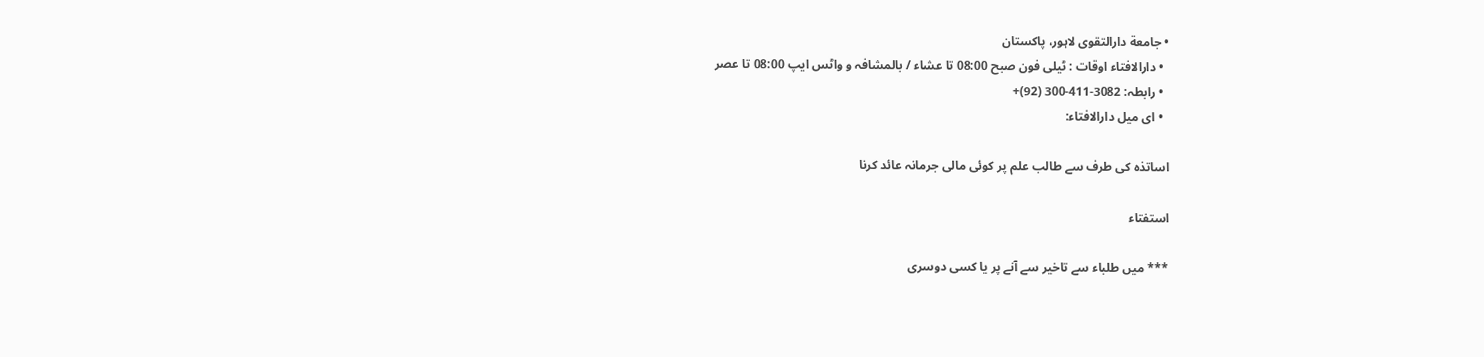• جامعة دارالتقوی لاہور، پاکستان
  • دارالافتاء اوقات : ٹیلی فون صبح 08:00 تا عشاء / بالمشافہ و واٹس ایپ 08:00 تا عصر
  • رابطہ: 3082-411-300 (92)+
  • ای میل دارالافتاء:

اساتذہ کی طرف سے طالب علم پر کوئی مالی جرمانہ عائد کرنا

استفتاء

*** میں طلباء سے تاخیر سے آنے پر یا کسی دوسری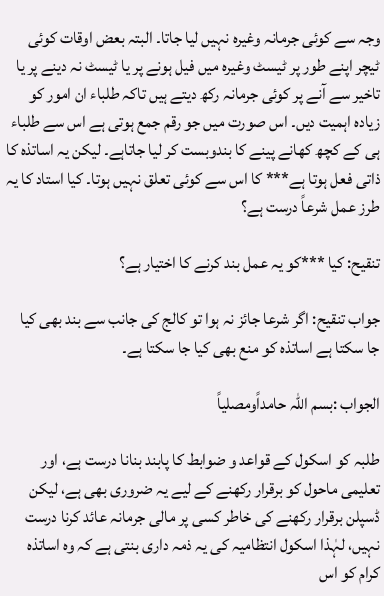وجہ سے کوئی جرمانہ وغیرہ نہیں لیا جاتا۔ البتہ بعض اوقات کوئی ٹیچر اپنے طور پر ٹیسٹ وغیرہ میں فیل ہونے پر یا ٹیسٹ نہ دینے پر یا تاخیر سے آنے پر کوئی جرمانہ رکھ دیتے ہیں تاکہ طلباء ان امور کو زیادہ اہمیت دیں۔ اس صورت میں جو رقم جمع ہوتی ہے اس سے طلباء ہی کے کچھ کھانے پینے کا بندوبست کر لیا جاتاہے۔ لیکن یہ اساتذہ کا ذاتی فعل ہوتا ہے*** کا اس سے کوئی تعلق نہیں ہوتا۔ کیا استاد کا یہ طرز عمل شرعاً درست ہے؟

تنقیح: کیا ***کو یہ عمل بند کرنے کا اختیار ہے؟

جواب تنقیح: اگر شرعا جائز نہ ہوا تو کالج کی جانب سے بند بھی کیا جا سکتا ہے اساتذہ کو منع بھی کیا جا سکتا ہے۔

الجواب :بسم اللہ حامداًومصلیاً

طلبہ کو اسکول کے قواعد و ضوابط کا پابند بنانا درست ہے، اور تعلیمی ماحول کو برقرار رکھنے کے لیے یہ ضروری بھی ہے، لیکن ڈسپلن برقرار رکھنے کی خاطر کسی پر مالی جرمانہ عائد کرنا درست نہیں، لہٰذا اسکول انتظامیہ کی یہ ذمہ داری بنتی ہے کہ وہ اساتذہ کرام کو اس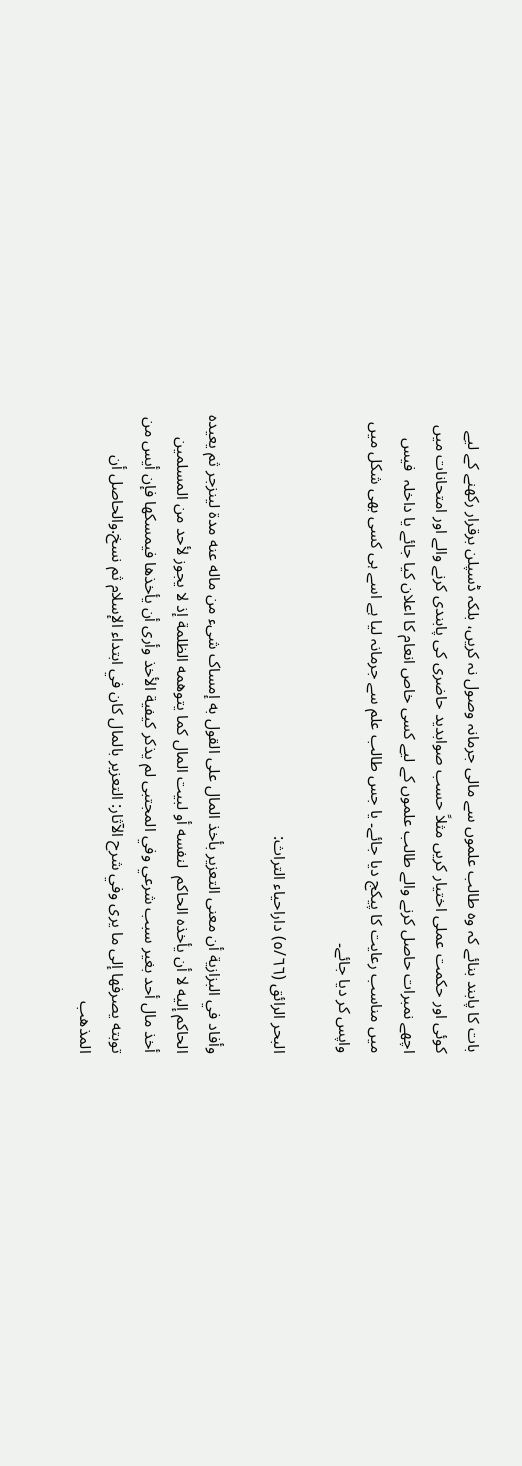بات کا پابند بنائے کہ وہ طالب علموں سے مالی جرمانہ وصول نہ کریں، بلکہ ڈسپلن برقرار رکھنے کے لیے کوئی اور حکمت عملی اختیار کریں مثلاً حسب صوابدید حاضری کی پابندی کرنے والے اور امتحانات میں اچھے نمبرات حاصل کرنے والے طالب علموں کے لیے کسی خاص انعام کا اعلان کیا جائے یا داخلہ  فیس میں مناسب رعایت کا پیکج دیا جائے۔ یا جس طالب علم سے جرمانہ لیا ہے اسے ہی کسی بھی شکل میں واپس کر دیا جائے۔

البحر الرائق (٥/٦٦) داراحیاء التراث:

وأفاد في البزازیة أن معنی التعزیر بأخذ المال علی القول به إمساک شیء من ماله عنه مدة لینزجر ثم یعیده الحاکم إلیه لا أن یأخذه الحاکم  لنفسه أو لبیت المال کما یتوهمه الظلمة إذ لا یجوز لأحد من المسلمین أخذ مال أحد بغیر سبب شرعي وفي المجتبی لم یذکر کیفیة الأخذ وأری أن یأخذها فیمسکها فإن أیس من توبته یصرفها إلی ما یری وفي شرح الآثار: التعزیر بالمال کان في ابتداء الإسلام ثم نسخ.والحاصل أن المذهب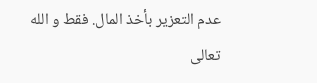عدم التعزیر بأخذ المال. فقط و الله تعالى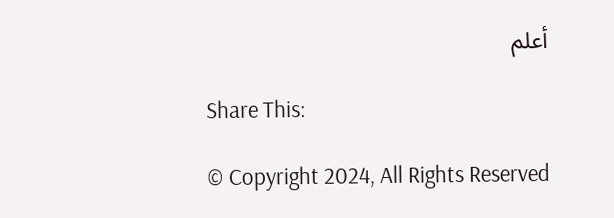أعلم

Share This:

© Copyright 2024, All Rights Reserved